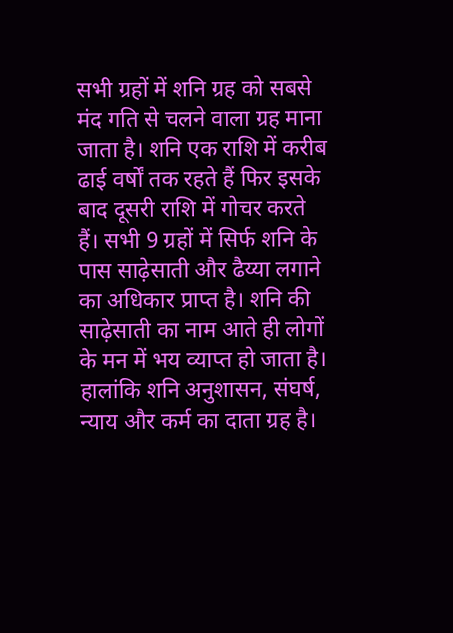सभी ग्रहों में शनि ग्रह को सबसे मंद गति से चलने वाला ग्रह माना जाता है। शनि एक राशि में करीब ढाई वर्षों तक रहते हैं फिर इसके बाद दूसरी राशि में गोचर करते हैं। सभी 9 ग्रहों में सिर्फ शनि के पास साढ़ेसाती और ढैय्या लगाने का अधिकार प्राप्त है। शनि की साढ़ेसाती का नाम आते ही लोगों के मन में भय व्याप्त हो जाता है। हालांकि शनि अनुशासन, संघर्ष, न्याय और कर्म का दाता ग्रह है।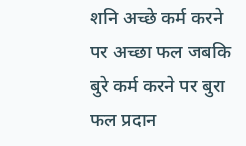शनि अच्छे कर्म करने पर अच्छा फल जबकि बुरे कर्म करने पर बुरा फल प्रदान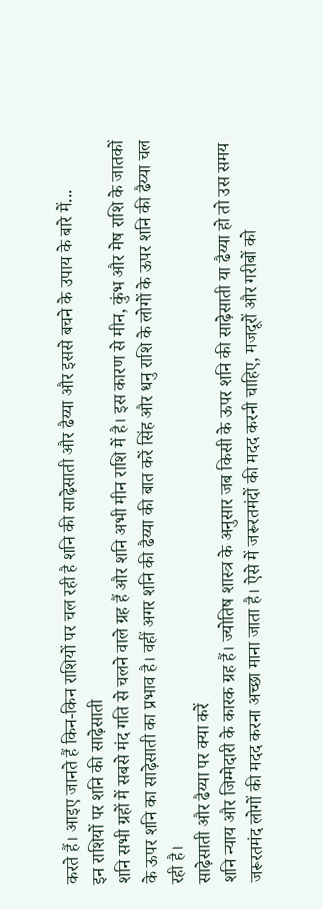करते हैं। आइए जानते हैं किन-किन राशियों पर चल रही है शनि की साढ़ेसाती और ढैय्या और इससे बचने के उपाय के बारे में...
इन राशियों पर शनि की साढ़ेसाती
शनि सभी ग्रहों में सबसे मंद गति से चलने वाले ग्रह हैं और शनि अभी मीन राशि में है। इस कारण से मीन, कुंभ और मेष राशि के जातकों के ऊपर शनि का साढ़ेसाती का प्रभाव है। वहीं अगर शनि की ढैय्या की बात करें सिंह और धनु राशि के लोगों के ऊपर शनि की ढैय्या चल रही है।
साढ़ेसाती और ढैय्या पर क्या करें
शनि न्याय और जिम्मेदारी के कारक ग्रह हैं। ज्योतिष शास्त्र के अनुसार जब किसी के ऊपर शनि की साढ़ेसाती या ढैय्या हो तो उस समय जरूरतमंद लोगों की मदद करना अच्छा माना जाता है। ऐसे में जरूरतमंदों की मदद करनी चाहिए, मजदूरों और गरीबों को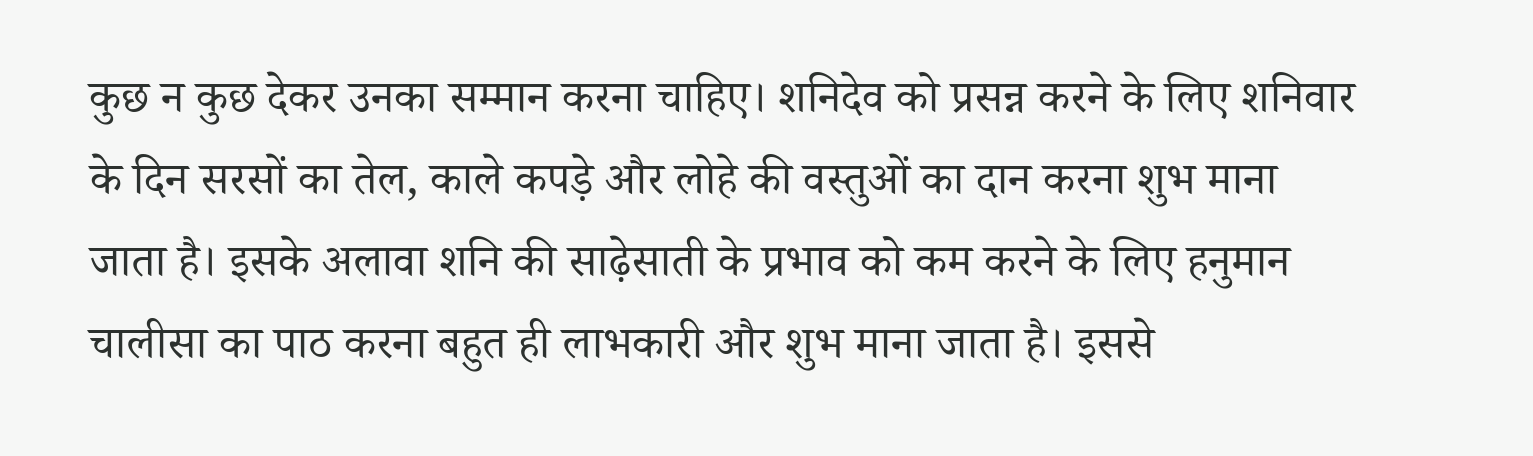कुछ न कुछ देकर उनका सम्मान करना चाहिए। शनिदेव को प्रसन्न करने के लिए शनिवार के दिन सरसों का तेल, काले कपड़े और लोहे की वस्तुओं का दान करना शुभ माना जाता है। इसके अलावा शनि की साढ़ेसाती के प्रभाव को कम करने के लिए हनुमान चालीसा का पाठ करना बहुत ही लाभकारी और शुभ माना जाता है। इससे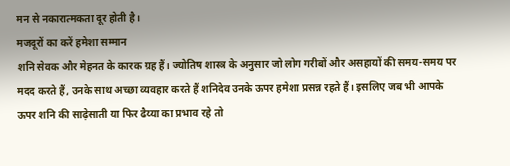मन से नकारात्मकता दूर होती है।
मजदूरों का करें हमेशा सम्मान
शनि सेवक और मेहनत के कारक ग्रह हैं। ज्योतिष शास्त्र के अनुसार जो लोग गरीबों और असहायों की समय-समय पर मदद करते हैं, उनके साथ अच्छा व्यवहार करते हैं शनिदेव उनके ऊपर हमेशा प्रसन्न रहते हैं। इसलिए जब भी आपके ऊपर शनि की साढ़ेसाती या फिर ढैय्या का प्रभाव रहे तो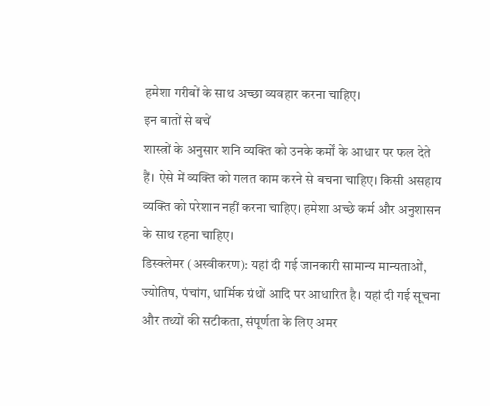हमेशा गरीबों के साथ अच्छा व्यवहार करना चाहिए।
इन बातों से बचें
शास्त्रों के अनुसार शनि व्यक्ति को उनके कर्मों के आधार पर फल देते हैं। ऐसे में व्यक्ति को गलत काम करने से बचना चाहिए। किसी असहाय व्यक्ति को परेशान नहीं करना चाहिए। हमेशा अच्छे कर्म और अनुशासन के साथ रहना चाहिए।
डिस्क्लेमर (अस्वीकरण): यहां दी गई जानकारी सामान्य मान्यताओं, ज्योतिष, पंचांग, धार्मिक ग्रंथों आदि पर आधारित है। यहां दी गई सूचना और तथ्यों की सटीकता, संपूर्णता के लिए अमर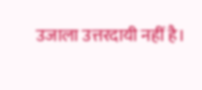उजाला उत्तरदायी नहीं है।